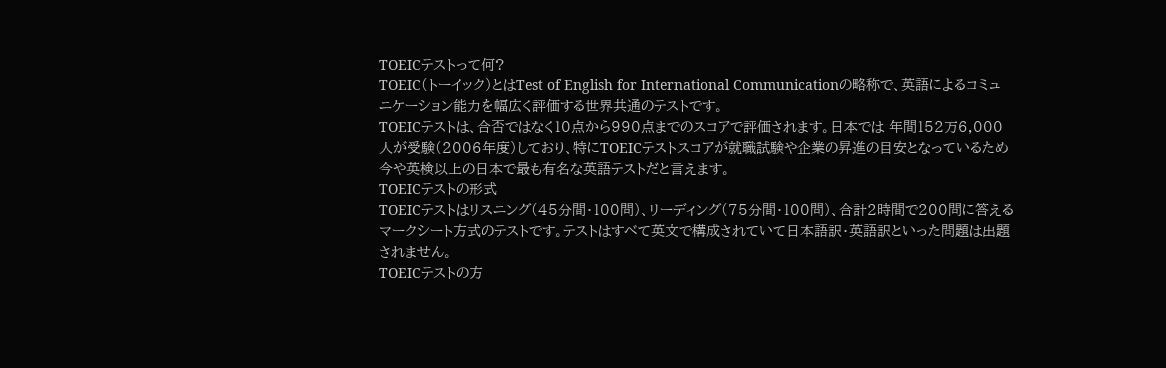TOEICテストって何?
TOEIC(トーイック)とはTest of English for International Communicationの略称で、英語によるコミュニケーション能力を幅広く評価する世界共通のテストです。
TOEICテストは、合否ではなく10点から990点までのスコアで評価されます。日本では 年間152万6,000人が受験(2006年度)しており、特にTOEICテストスコアが就職試験や企業の昇進の目安となっているため今や英検以上の日本で最も有名な英語テストだと言えます。
TOEICテストの形式
TOEICテストはリスニング(45分間・100問)、リーディング(75分間・100問)、合計2時間で200問に答えるマークシート方式のテストです。テストはすべて英文で構成されていて日本語訳・英語訳といった問題は出題されません。
TOEICテストの方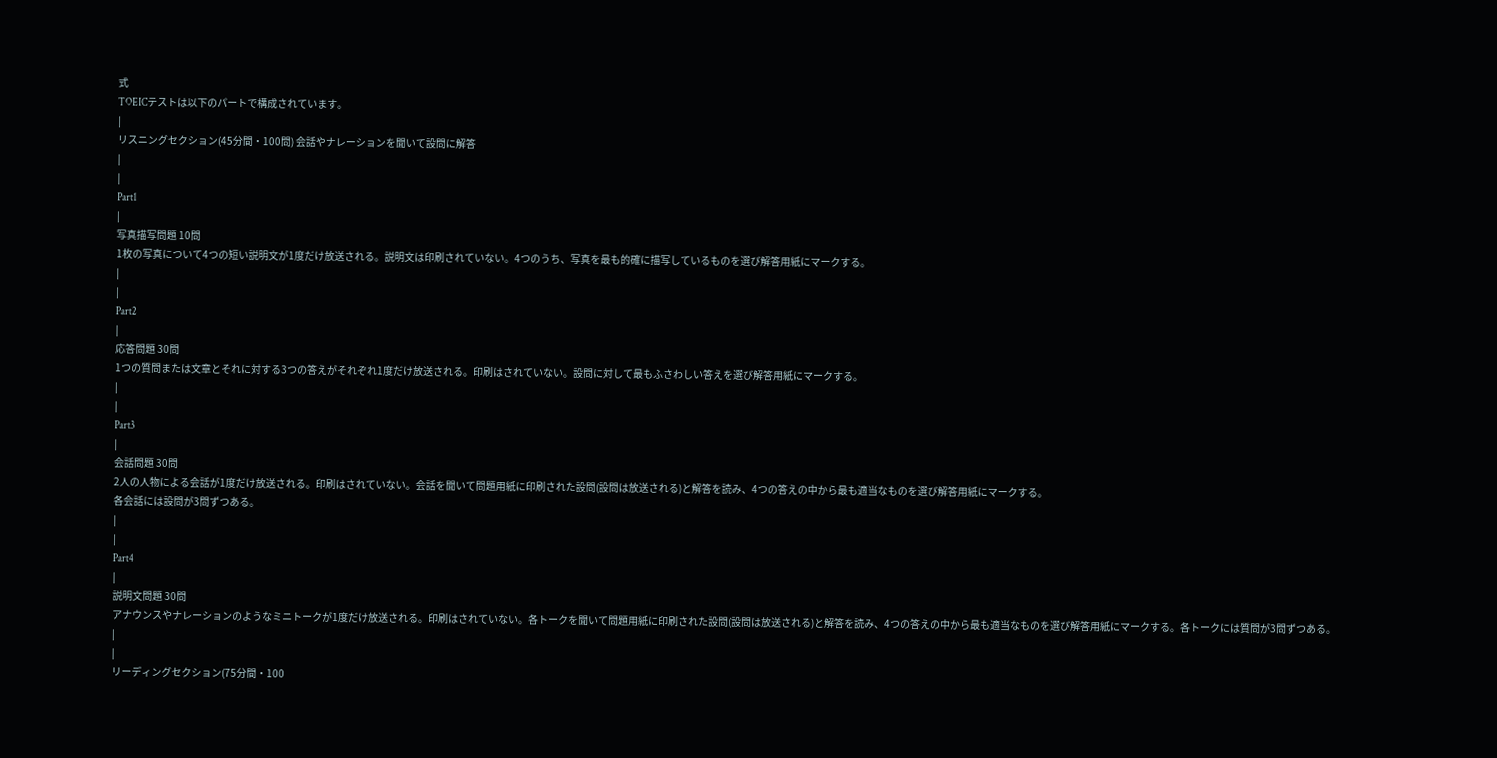式
TOEICテストは以下のパートで構成されています。
|
リスニングセクション(45分間・100問) 会話やナレーションを聞いて設問に解答
|
|
Part1
|
写真描写問題 10問
1枚の写真について4つの短い説明文が1度だけ放送される。説明文は印刷されていない。4つのうち、写真を最も的確に描写しているものを選び解答用紙にマークする。
|
|
Part2
|
応答問題 30問
1つの質問または文章とそれに対する3つの答えがそれぞれ1度だけ放送される。印刷はされていない。設問に対して最もふさわしい答えを選び解答用紙にマークする。
|
|
Part3
|
会話問題 30問
2人の人物による会話が1度だけ放送される。印刷はされていない。会話を聞いて問題用紙に印刷された設問(設問は放送される)と解答を読み、4つの答えの中から最も適当なものを選び解答用紙にマークする。
各会話には設問が3問ずつある。
|
|
Part4
|
説明文問題 30問
アナウンスやナレーションのようなミニトークが1度だけ放送される。印刷はされていない。各トークを聞いて問題用紙に印刷された設問(設問は放送される)と解答を読み、4つの答えの中から最も適当なものを選び解答用紙にマークする。各トークには質問が3問ずつある。
|
|
リーディングセクション(75分間・100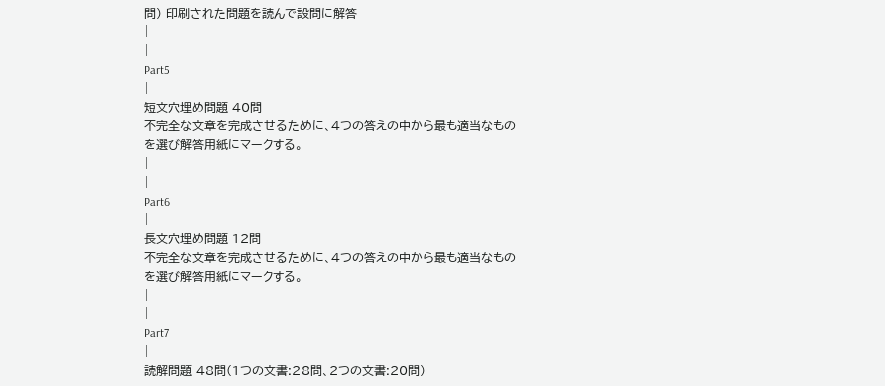問) 印刷された問題を読んで設問に解答
|
|
Part5
|
短文穴埋め問題 40問
不完全な文章を完成させるために、4つの答えの中から最も適当なものを選び解答用紙にマークする。
|
|
Part6
|
長文穴埋め問題 12問
不完全な文章を完成させるために、4つの答えの中から最も適当なものを選び解答用紙にマークする。
|
|
Part7
|
読解問題 48問(1つの文書:28問、2つの文書:20問)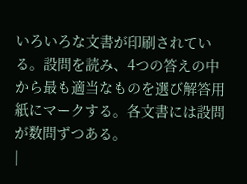いろいろな文書が印刷されている。設問を読み、4つの答えの中から最も適当なものを選び解答用紙にマークする。各文書には設問が数問ずつある。
|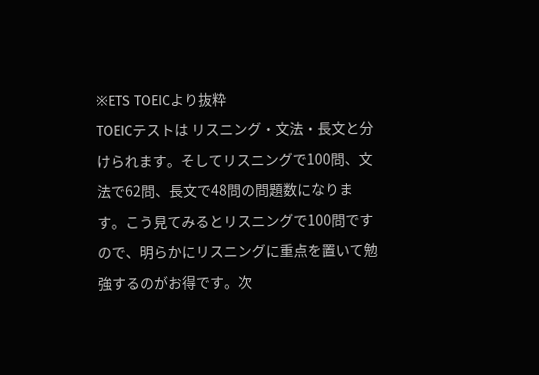※ETS TOEICより抜粋
TOEICテストは リスニング・文法・長文と分けられます。そしてリスニングで100問、文法で62問、長文で48問の問題数になります。こう見てみるとリスニングで100問ですので、明らかにリスニングに重点を置いて勉強するのがお得です。次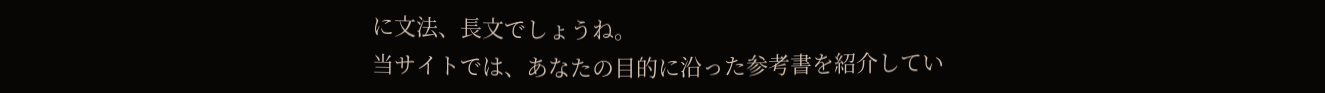に文法、長文でしょうね。
当サイトでは、あなたの目的に沿った参考書を紹介してい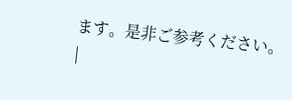ます。是非ご参考ください。
|